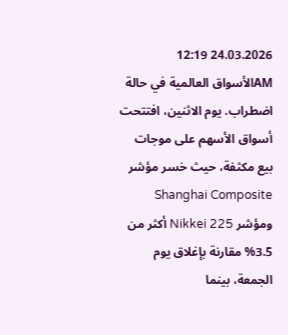24.03.2026 12:19 AMالأسواق العالمية في حالة اضطراب. يوم الاثنين، افتتحت أسواق الأسهم على موجات بيع مكثفة، حيث خسر مؤشر Shanghai Composite ومؤشر Nikkei 225 أكثر من 3.5% مقارنة بإغلاق يوم الجمعة، بينما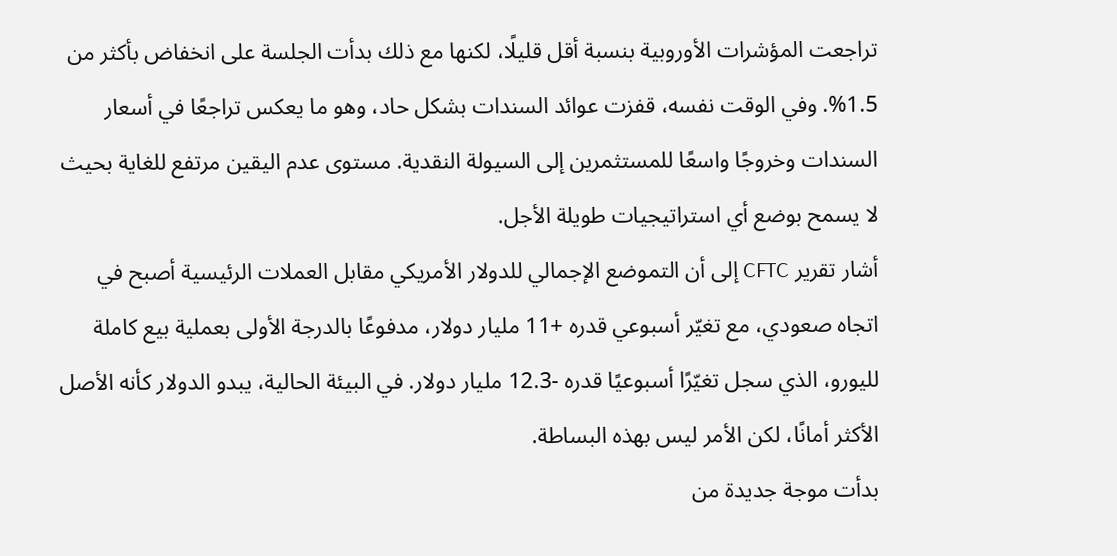تراجعت المؤشرات الأوروبية بنسبة أقل قليلًا، لكنها مع ذلك بدأت الجلسة على انخفاض بأكثر من 1.5%. وفي الوقت نفسه، قفزت عوائد السندات بشكل حاد، وهو ما يعكس تراجعًا في أسعار السندات وخروجًا واسعًا للمستثمرين إلى السيولة النقدية. مستوى عدم اليقين مرتفع للغاية بحيث لا يسمح بوضع أي استراتيجيات طويلة الأجل.
أشار تقرير CFTC إلى أن التموضع الإجمالي للدولار الأمريكي مقابل العملات الرئيسية أصبح في اتجاه صعودي، مع تغيّر أسبوعي قدره +11 مليار دولار، مدفوعًا بالدرجة الأولى بعملية بيع كاملة لليورو، الذي سجل تغيّرًا أسبوعيًا قدره -12.3 مليار دولار. في البيئة الحالية، يبدو الدولار كأنه الأصل الأكثر أمانًا، لكن الأمر ليس بهذه البساطة.
بدأت موجة جديدة من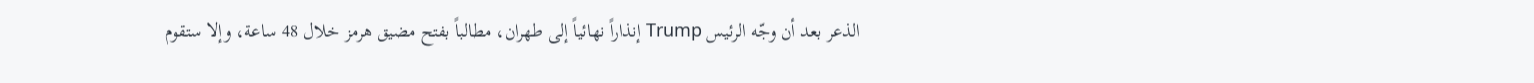الذعر بعد أن وجّه الرئيس Trump إنذاراً نهائياً إلى طهران، مطالباً بفتح مضيق هرمز خلال 48 ساعة، وإلا ستقوم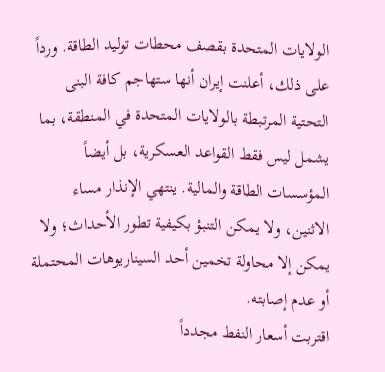الولايات المتحدة بقصف محطات توليد الطاقة. ورداً على ذلك، أعلنت إيران أنها ستهاجم كافة البنى التحتية المرتبطة بالولايات المتحدة في المنطقة، بما يشمل ليس فقط القواعد العسكرية، بل أيضاً المؤسسات الطاقة والمالية. ينتهي الإنذار مساء الاثنين، ولا يمكن التنبؤ بكيفية تطور الأحداث؛ ولا يمكن إلا محاولة تخمين أحد السيناريوهات المحتملة أو عدم إصابته.
اقتربت أسعار النفط مجدداً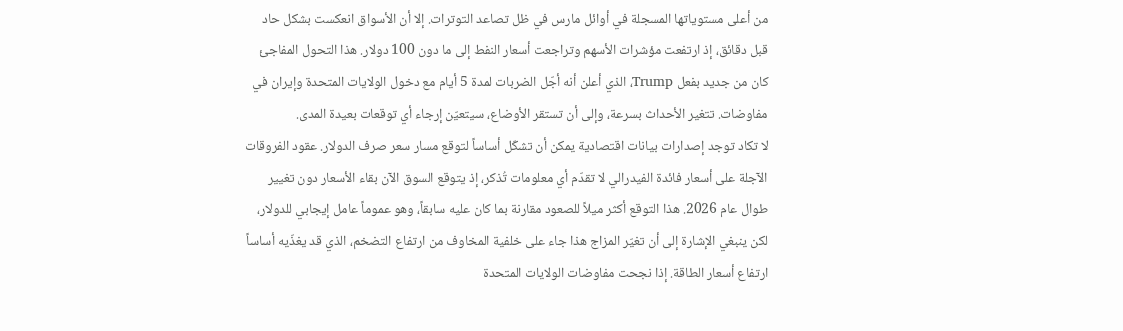من أعلى مستوياتها المسجلة في أوائل مارس في ظل تصاعد التوترات. إلا أن الأسواق انعكست بشكل حاد قبل دقائق، إذ ارتفعت مؤشرات الأسهم وتراجعت أسعار النفط إلى ما دون 100 دولار. هذا التحول المفاجئ كان من جديد بفعل Trump، الذي أعلن أنه أجّل الضربات لمدة 5 أيام مع دخول الولايات المتحدة وإيران في مفاوضات. تتغير الأحداث بسرعة، وإلى أن تستقر الأوضاع، سيتعيّن إرجاء أي توقعات بعيدة المدى.
لا تكاد توجد إصدارات بيانات اقتصادية يمكن أن تشكّل أساساً لتوقع مسار سعر صرف الدولار. عقود الفروقات الآجلة على أسعار فائدة الفيدرالي لا تقدّم أي معلومات تُذكر، إذ يتوقع السوق الآن بقاء الأسعار دون تغيير طوال عام 2026. هذا التوقع أكثر ميلاً للصعود مقارنة بما كان عليه سابقاً، وهو عموماً عامل إيجابي للدولار، لكن ينبغي الإشارة إلى أن تغيّر المزاج هذا جاء على خلفية المخاوف من ارتفاع التضخم، الذي قد يغذّيه أساساً ارتفاع أسعار الطاقة. إذا نجحت مفاوضات الولايات المتحدة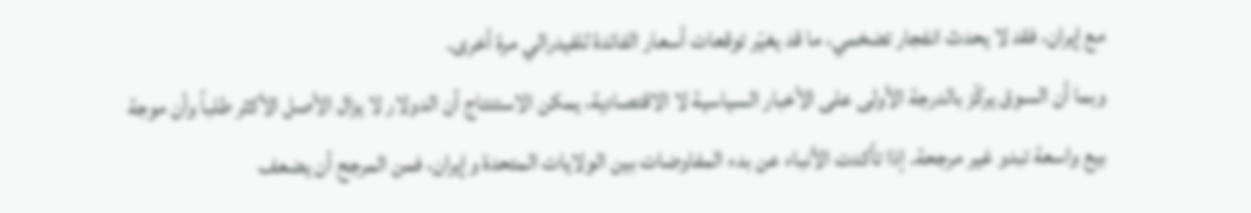مع إيران، فقد لا يحدث انفجار تضخمي، ما قد يغيّر توقعات أسعار الفائدة للفيدرالي مرة أخرى.
وبما أن السوق يركّز بالدرجة الأولى على الأخبار السياسية لا الاقتصادية، يمكن الاستنتاج أن الدولار لا يزال الأصل الأكثر طلباً وأن موجة بيع واسعة تبدو غير مرجحة. إذا تأكدت الأنباء عن بدء المفاوضات بين الولايات المتحدة وإيران، فمن المرجح أن يضعف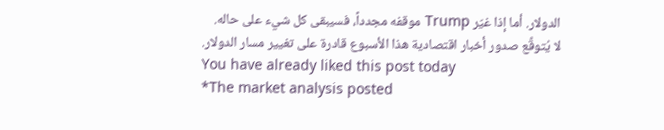الدولار. أما إذا غيّر Trump موقفه مجدداً، فسيبقى كل شيء على حاله.
لا يُتوقَّع صدور أخبار اقتصادية هذا الأسبوع قادرة على تغيير مسار الدولار.
You have already liked this post today
*The market analysis posted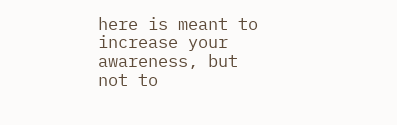here is meant to increase your awareness, but not to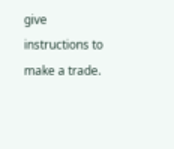give instructions to make a trade.